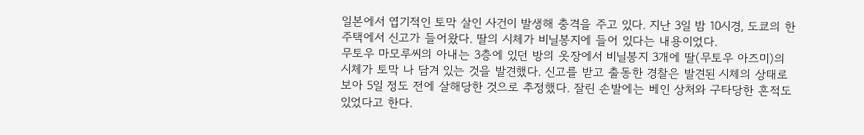일본에서 엽기적인 토막 살인 사건이 발생해 충격을 주고 있다. 지난 3일 밤 10시경, 도쿄의 한 주택에서 신고가 들어왔다. 딸의 시체가 비닐봉지에 들어 있다는 내용이었다.
무토우 마모루씨의 아내는 3층에 있던 방의 옷장에서 비닐봉지 3개에 딸(무토우 아즈미)의 시체가 토막 나 담겨 있는 것을 발견했다. 신고를 받고 출동한 경찰은 발견된 시체의 상태로 보아 5일 정도 전에 살해당한 것으로 추정했다. 잘린 손발에는 베인 상처와 구타당한 흔적도 있었다고 한다.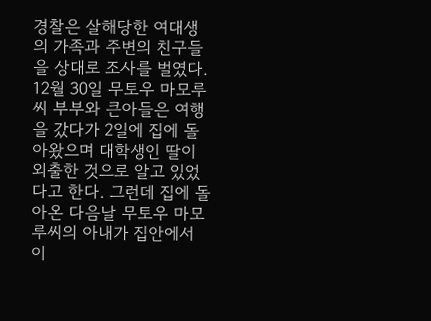경찰은 살해당한 여대생의 가족과 주변의 친구들을 상대로 조사를 벌였다. 12월 30일 무토우 마모루씨 부부와 큰아들은 여행을 갔다가 2일에 집에 돌아왔으며 대학생인 딸이 외출한 것으로 알고 있었다고 한다. 그런데 집에 돌아온 다음날 무토우 마모루씨의 아내가 집안에서 이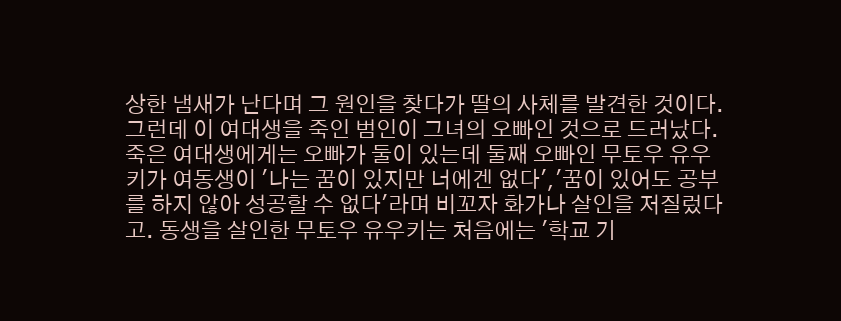상한 냄새가 난다며 그 원인을 찾다가 딸의 사체를 발견한 것이다.
그런데 이 여대생을 죽인 범인이 그녀의 오빠인 것으로 드러났다. 죽은 여대생에게는 오빠가 둘이 있는데 둘째 오빠인 무토우 유우키가 여동생이 '나는 꿈이 있지만 너에겐 없다','꿈이 있어도 공부를 하지 않아 성공할 수 없다'라며 비꼬자 화가나 살인을 저질렀다고. 동생을 살인한 무토우 유우키는 처음에는 '학교 기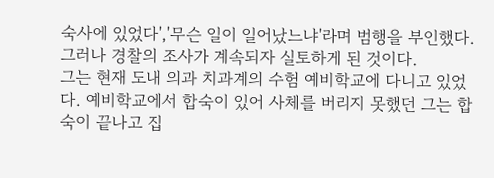숙사에 있었다','무슨 일이 일어났느냐'라며 범행을 부인했다. 그러나 경찰의 조사가 계속되자 실토하게 된 것이다.
그는 현재 도내 의과 치과계의 수험 예비학교에 다니고 있었다. 예비학교에서 합숙이 있어 사체를 버리지 못했던 그는 합숙이 끝나고 집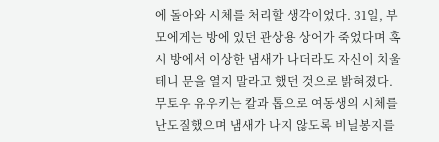에 돌아와 시체를 처리할 생각이었다. 31일, 부모에게는 방에 있던 관상용 상어가 죽었다며 혹시 방에서 이상한 냄새가 나더라도 자신이 치울 테니 문을 열지 말라고 했던 것으로 밝혀졌다.
무토우 유우키는 칼과 톱으로 여동생의 시체를 난도질했으며 냄새가 나지 않도록 비닐봉지를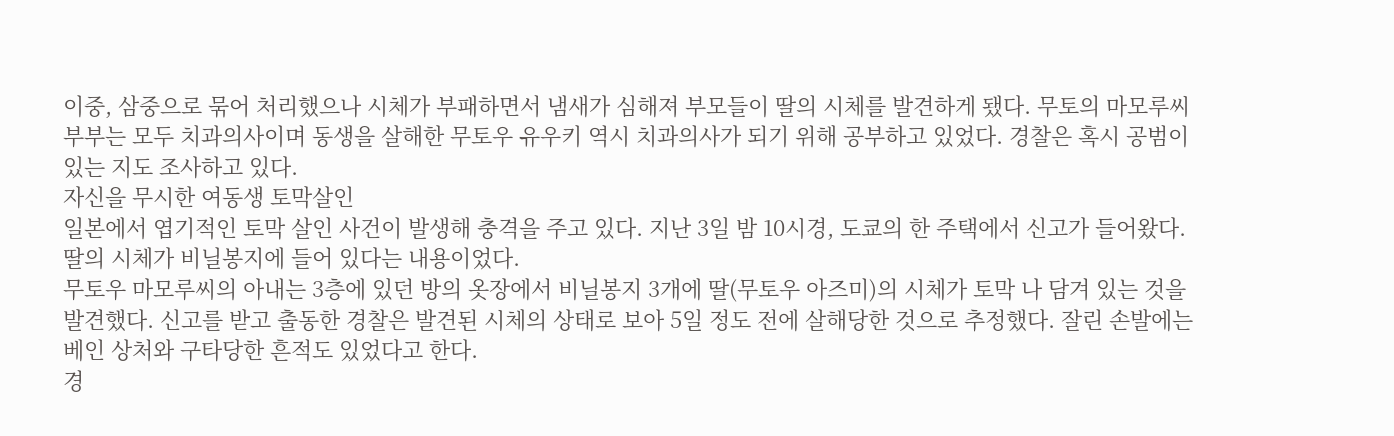이중, 삼중으로 묶어 처리했으나 시체가 부패하면서 냄새가 심해져 부모들이 딸의 시체를 발견하게 됐다. 무토의 마모루씨 부부는 모두 치과의사이며 동생을 살해한 무토우 유우키 역시 치과의사가 되기 위해 공부하고 있었다. 경찰은 혹시 공범이 있는 지도 조사하고 있다.
자신을 무시한 여동생 토막살인
일본에서 엽기적인 토막 살인 사건이 발생해 충격을 주고 있다. 지난 3일 밤 10시경, 도쿄의 한 주택에서 신고가 들어왔다. 딸의 시체가 비닐봉지에 들어 있다는 내용이었다.
무토우 마모루씨의 아내는 3층에 있던 방의 옷장에서 비닐봉지 3개에 딸(무토우 아즈미)의 시체가 토막 나 담겨 있는 것을 발견했다. 신고를 받고 출동한 경찰은 발견된 시체의 상태로 보아 5일 정도 전에 살해당한 것으로 추정했다. 잘린 손발에는 베인 상처와 구타당한 흔적도 있었다고 한다.
경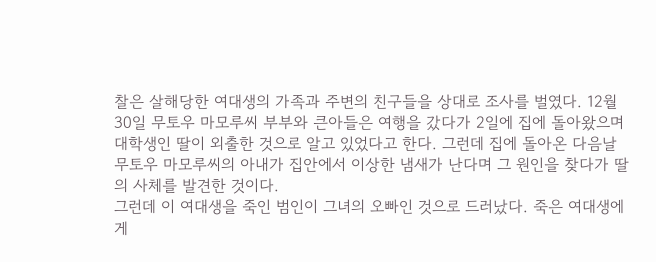찰은 살해당한 여대생의 가족과 주변의 친구들을 상대로 조사를 벌였다. 12월 30일 무토우 마모루씨 부부와 큰아들은 여행을 갔다가 2일에 집에 돌아왔으며 대학생인 딸이 외출한 것으로 알고 있었다고 한다. 그런데 집에 돌아온 다음날 무토우 마모루씨의 아내가 집안에서 이상한 냄새가 난다며 그 원인을 찾다가 딸의 사체를 발견한 것이다.
그런데 이 여대생을 죽인 범인이 그녀의 오빠인 것으로 드러났다. 죽은 여대생에게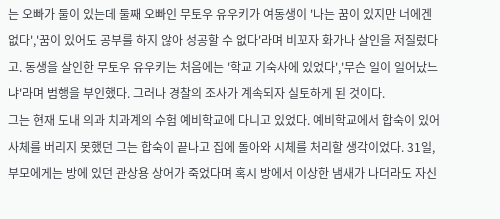는 오빠가 둘이 있는데 둘째 오빠인 무토우 유우키가 여동생이 '나는 꿈이 있지만 너에겐 없다','꿈이 있어도 공부를 하지 않아 성공할 수 없다'라며 비꼬자 화가나 살인을 저질렀다고. 동생을 살인한 무토우 유우키는 처음에는 '학교 기숙사에 있었다','무슨 일이 일어났느냐'라며 범행을 부인했다. 그러나 경찰의 조사가 계속되자 실토하게 된 것이다.
그는 현재 도내 의과 치과계의 수험 예비학교에 다니고 있었다. 예비학교에서 합숙이 있어 사체를 버리지 못했던 그는 합숙이 끝나고 집에 돌아와 시체를 처리할 생각이었다. 31일, 부모에게는 방에 있던 관상용 상어가 죽었다며 혹시 방에서 이상한 냄새가 나더라도 자신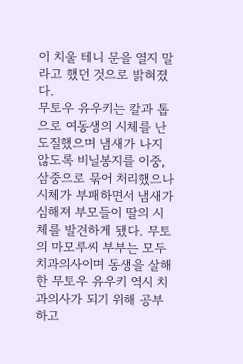이 치울 테니 문을 열지 말라고 했던 것으로 밝혀졌다.
무토우 유우키는 칼과 톱으로 여동생의 시체를 난도질했으며 냄새가 나지 않도록 비닐봉지를 이중, 삼중으로 묶어 처리했으나 시체가 부패하면서 냄새가 심해져 부모들이 딸의 시체를 발견하게 됐다. 무토의 마모루씨 부부는 모두 치과의사이며 동생을 살해한 무토우 유우키 역시 치과의사가 되기 위해 공부하고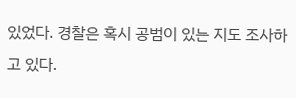있었다. 경찰은 혹시 공범이 있는 지도 조사하고 있다.